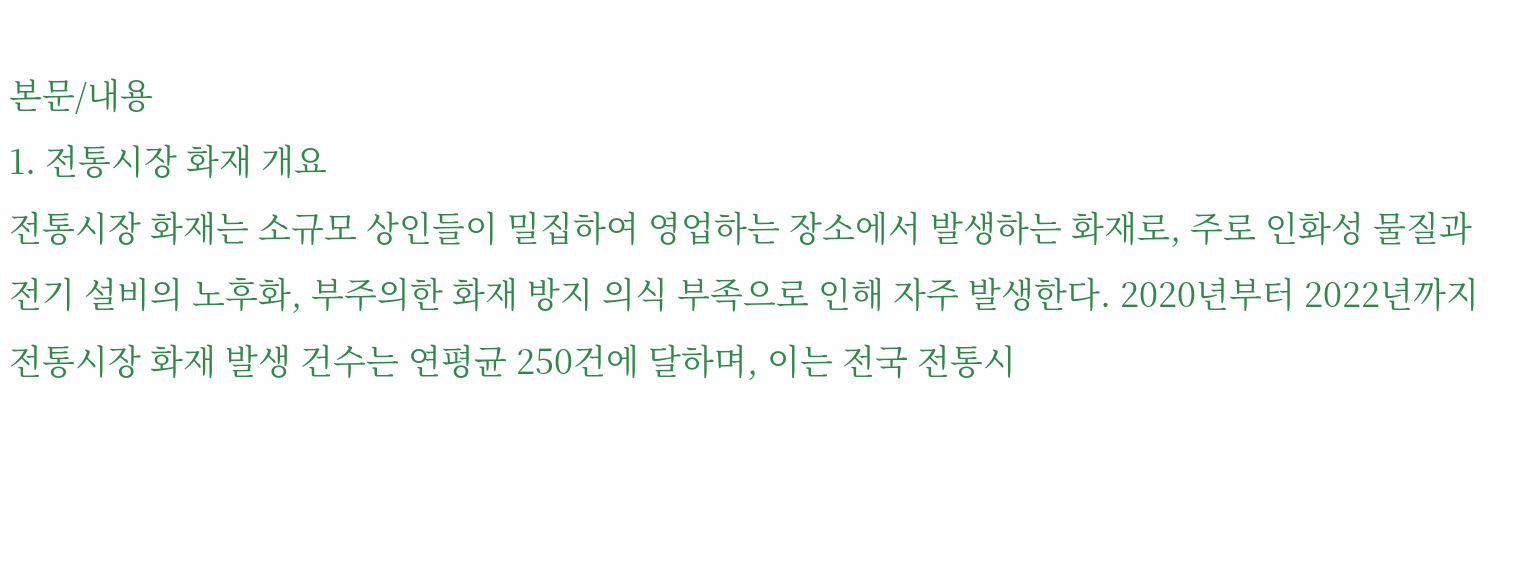본문/내용
1. 전통시장 화재 개요
전통시장 화재는 소규모 상인들이 밀집하여 영업하는 장소에서 발생하는 화재로, 주로 인화성 물질과 전기 설비의 노후화, 부주의한 화재 방지 의식 부족으로 인해 자주 발생한다. 2020년부터 2022년까지 전통시장 화재 발생 건수는 연평균 250건에 달하며, 이는 전국 전통시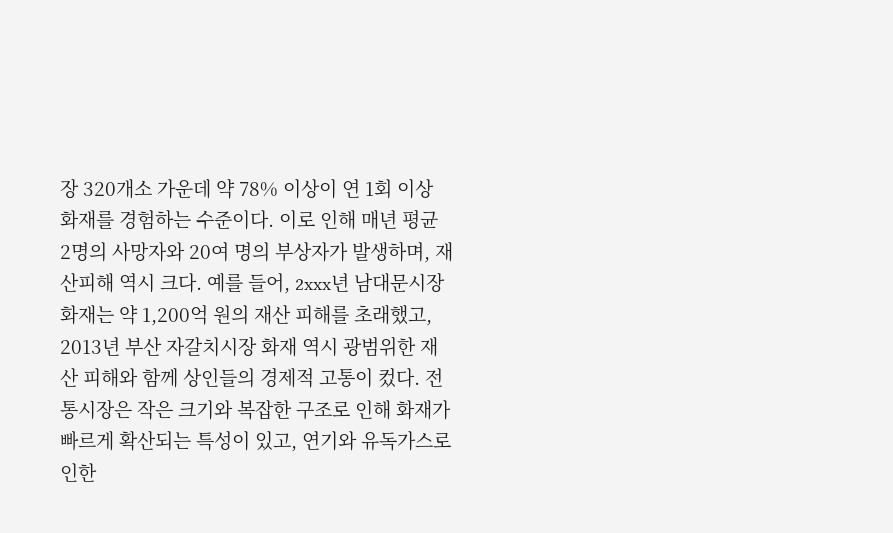장 320개소 가운데 약 78% 이상이 연 1회 이상 화재를 경험하는 수준이다. 이로 인해 매년 평균 2명의 사망자와 20여 명의 부상자가 발생하며, 재산피해 역시 크다. 예를 들어, 2xxx년 남대문시장 화재는 약 1,200억 원의 재산 피해를 초래했고, 2013년 부산 자갈치시장 화재 역시 광범위한 재산 피해와 함께 상인들의 경제적 고통이 컸다. 전통시장은 작은 크기와 복잡한 구조로 인해 화재가 빠르게 확산되는 특성이 있고, 연기와 유독가스로 인한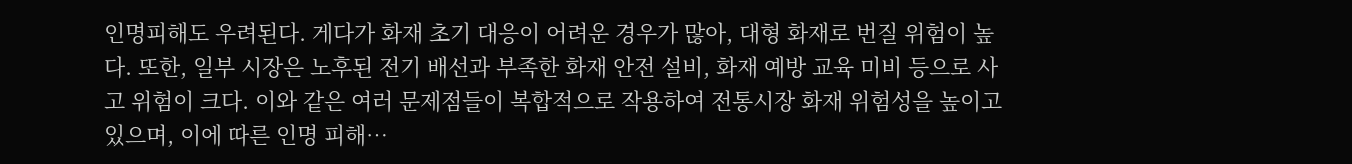인명피해도 우려된다. 게다가 화재 초기 대응이 어려운 경우가 많아, 대형 화재로 번질 위험이 높다. 또한, 일부 시장은 노후된 전기 배선과 부족한 화재 안전 설비, 화재 예방 교육 미비 등으로 사고 위험이 크다. 이와 같은 여러 문제점들이 복합적으로 작용하여 전통시장 화재 위험성을 높이고 있으며, 이에 따른 인명 피해…